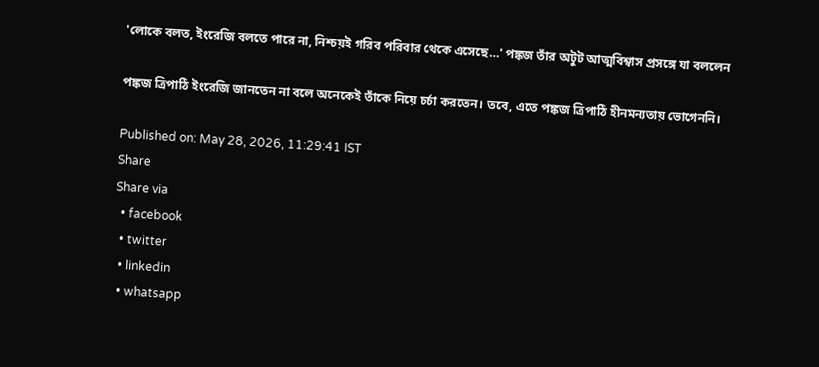'লোকে বলত, ইংরেজি বলতে পারে না, নিশ্চয়ই গরিব পরিবার থেকে এসেছে…' পঙ্কজ তাঁর অটুট আত্মবিশ্বাস প্রসঙ্গে যা বললেন

পঙ্কজ ত্রিপাঠি ইংরেজি জানতেন না বলে অনেকেই তাঁকে নিয়ে চর্চা করতেন। তবে, এতে পঙ্কজ ত্রিপাঠি হীনমন্যতায় ভোগেননি।

Published on: May 28, 2026, 11:29:41 IST
Share
Share via
  • facebook
  • twitter
  • linkedin
  • whatsapp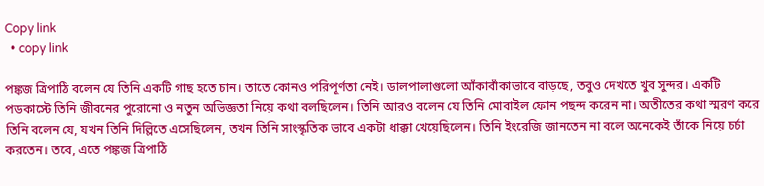Copy link
  • copy link

পঙ্কজ ত্রিপাঠি বলেন যে তিনি একটি গাছ হতে চান। তাতে কোনও পরিপূর্ণতা নেই। ডালপালাগুলো আঁকাবাঁকাভাবে বাড়ছে, তবুও দেখতে খুব সুন্দর। একটি পডকাস্টে তিনি জীবনের পুরোনো ও নতুন অভিজ্ঞতা নিয়ে কথা বলছিলেন। তিনি আরও বলেন যে তিনি মোবাইল ফোন পছন্দ করেন না। অতীতের কথা স্মরণ করে তিনি বলেন যে, যখন তিনি দিল্লিতে এসেছিলেন, তখন তিনি সাংস্কৃতিক ভাবে একটা ধাক্কা খেয়েছিলেন। তিনি ইংরেজি জানতেন না বলে অনেকেই তাঁকে নিয়ে চর্চা করতেন। তবে, এতে পঙ্কজ ত্রিপাঠি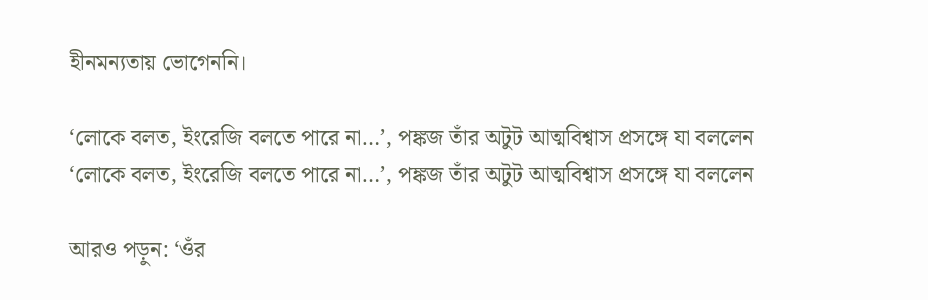হীনমন্যতায় ভোগেননি।

‘লোকে বলত, ইংরেজি বলতে পারে না…’, পঙ্কজ তাঁর অটুট আত্মবিশ্বাস প্রসঙ্গে যা বললেন
‘লোকে বলত, ইংরেজি বলতে পারে না…’, পঙ্কজ তাঁর অটুট আত্মবিশ্বাস প্রসঙ্গে যা বললেন

আরও পড়ুন: ‘ওঁর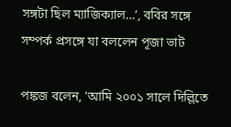সঙ্গটা ছিল ম্যাজিক্যাল…’, ববির সঙ্গে সম্পর্ক প্রসঙ্গে যা বললেন পূজা ভাট

পঙ্কজ বলেন, 'আমি ২০০১ সালে দিল্লিতে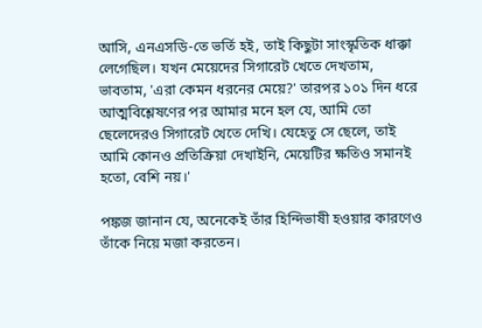আসি, এনএসডি-তে ভর্তি হই, তাই কিছুটা সাংস্কৃতিক ধাক্কা লেগেছিল। যখন মেয়েদের সিগারেট খেতে দেখতাম, ভাবতাম, 'এরা কেমন ধরনের মেয়ে?' তারপর ১০১ দিন ধরে আত্মবিশ্লেষণের পর আমার মনে হল যে, আমি তো ছেলেদেরও সিগারেট খেতে দেখি। যেহেতু সে ছেলে, তাই আমি কোনও প্রতিক্রিয়া দেখাইনি, মেয়েটির ক্ষতিও সমানই হতো, বেশি নয়।'

পঙ্কজ জানান যে, অনেকেই তাঁর হিন্দিভাষী হওয়ার কারণেও তাঁকে নিয়ে মজা করতেন।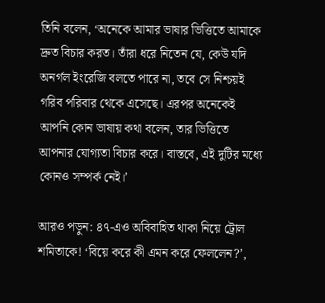তিনি বলেন, ‘অনেকে আমার ভাষার ভিত্তিতে আমাকে দ্রুত বিচার করত। তাঁরা ধরে নিতেন যে, কেউ যদি অনর্গল ইংরেজি বলতে পারে না, তবে সে নিশ্চয়ই গরিব পরিবার থেকে এসেছে। এরপর অনেকেই আপনি কোন ভাষায় কথা বলেন, তার ভিত্তিতে আপনার যোগ্যতা বিচার করে। বাস্তবে, এই দুটির মধ্যে কোনও সম্পর্ক নেই।’

আরও পড়ুন: ৪৭-এও অবিবাহিত থাকা নিয়ে ট্রোল শমিতাকে! ‘বিয়ে করে কী এমন করে ফেললেন?’,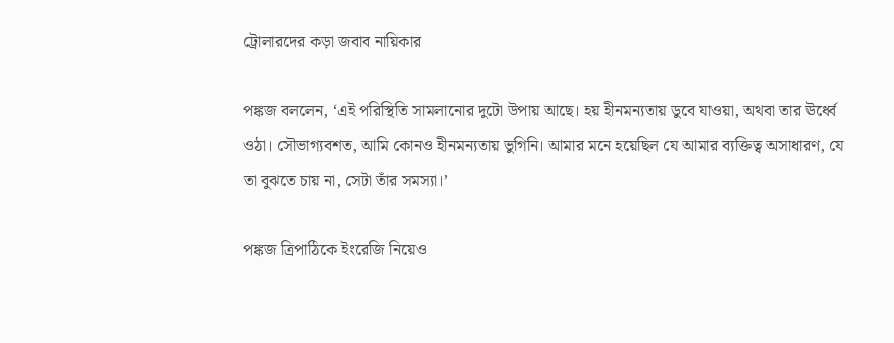ট্রোলারদের কড়া জবাব নায়িকার

পঙ্কজ বললেন, ‘এই পরিস্থিতি সামলানোর দুটো উপায় আছে। হয় হীনমন্যতায় ডুবে যাওয়া, অথবা তার ঊর্ধ্বে ওঠা। সৌভাগ্যবশত, আমি কোনও হীনমন্যতায় ভুগিনি। আমার মনে হয়েছিল যে আমার ব্যক্তিত্ব অসাধারণ, যে তা বুঝতে চায় না, সেটা তাঁর সমস্যা।’

পঙ্কজ ত্রিপাঠিকে ইংরেজি নিয়েও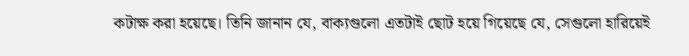কটাক্ষ করা হয়েছে। তিনি জানান যে, বাক্যগুলো এতটাই ছোট হয়ে গিয়েছে যে, সেগুলো হারিয়েই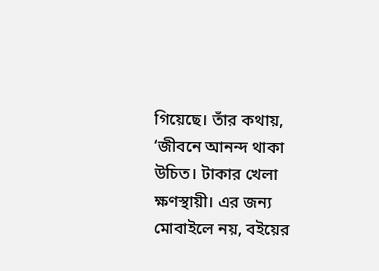গিয়েছে। তাঁর কথায়, ‘জীবনে আনন্দ থাকা উচিত। টাকার খেলা ক্ষণস্থায়ী। এর জন্য মোবাইলে নয়, বইয়ের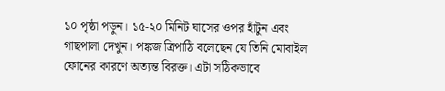১০ পৃষ্ঠা পড়ুন। ১৫-২০ মিনিট ঘাসের ওপর হাঁটুন এবং গাছপালা দেখুন। পঙ্কজ ত্রিপাঠি বলেছেন যে তিনি মোবাইল ফোনের কারণে অত্যন্ত বিরক্ত। এটা সঠিকভাবে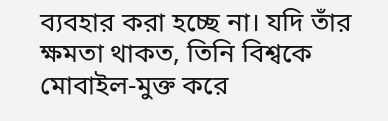ব্যবহার করা হচ্ছে না। যদি তাঁর ক্ষমতা থাকত, তিনি বিশ্বকে মোবাইল-মুক্ত করে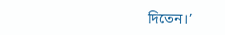দিতেন।’